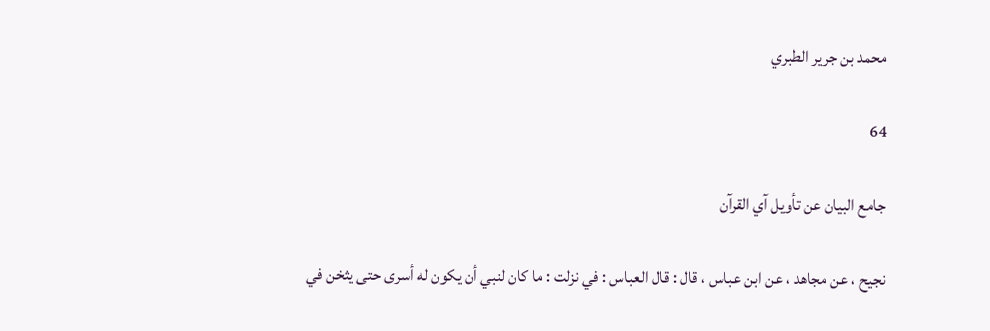محمد بن جرير الطبري

64

جامع البيان عن تأويل آي القرآن

نجيح ، عن مجاهد ، عن ابن عباس ، قال : قال العباس : في نزلت : ما كان لنبي أن يكون له أسرى حتى يثخن في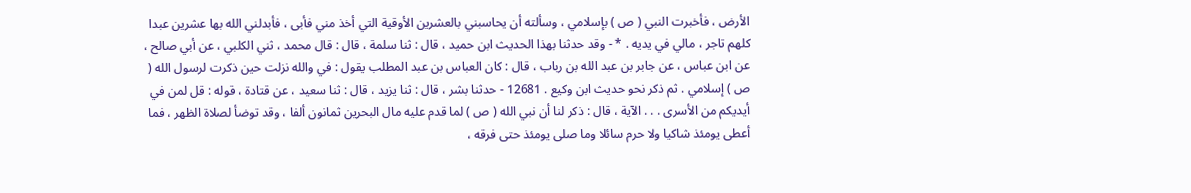الأرض ، فأخبرت النبي ( ص ) بإسلامي ، وسألته أن يحاسبني بالعشرين الأوقية التي أخذ مني فأبى ، فأبدلني الله بها عشرين عبدا كلهم تاجر ، مالي في يديه . * - وقد حدثنا بهذا الحديث ابن حميد ، قال : ثنا سلمة ، قال : قال محمد ، ثني الكلبي ، عن أبي صالح ، عن ابن عباس ، عن جابر بن عبد الله بن رباب ، قال : كان العباس بن عبد المطلب يقول : في والله نزلت حين ذكرت لرسول الله ( ص ) إسلامي . ثم ذكر نحو حديث ابن وكيع . 12681 - حدثنا بشر ، قال : ثنا يزيد ، قال : ثنا سعيد ، عن قتادة ، قوله : قل لمن في أيديكم من الأسرى . . . الآية ، قال : ذكر لنا أن نبي الله ( ص ) لما قدم عليه مال البحرين ثمانون ألفا ، وقد توضأ لصلاة الظهر ، فما أعطى يومئذ شاكيا ولا حرم سائلا وما صلى يومئذ حتى فرقه ،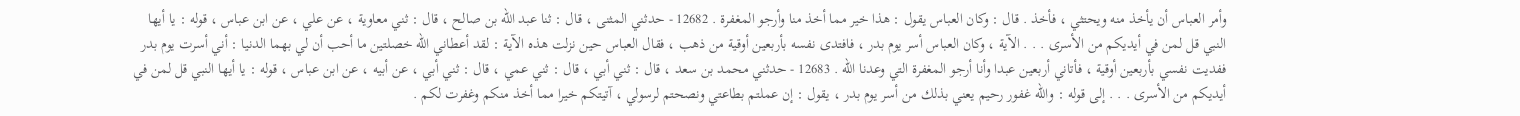وأمر العباس أن يأخذ منه ويحتثي ، فأخذ . قال : وكان العباس يقول : هذا خير مما أخذ منا وأرجو المغفرة . 12682 - حدثني المثنى ، قال : ثنا عبد الله بن صالح ، قال : ثني معاوية ، عن علي ، عن ابن عباس ، قوله : يا أيها النبي قل لمن في أيديكم من الأسرى . . . الآية ، وكان العباس أسر يوم بدر ، فافتدى نفسه بأربعين أوقية من ذهب ، فقال العباس حين نزلت هذه الآية : لقد أعطاني الله خصلتين ما أحب أن لي بهما الدنيا : أني أسرت يوم بدر ففديت نفسي بأربعين أوقية ، فأتاني أربعين عبدا وأنا أرجو المغفرة التي وعدنا الله . 12683 - حدثني محمد بن سعد ، قال : ثني أبي ، قال : ثني عمي ، قال : ثني أبي ، عن أبيه ، عن ابن عباس ، قوله : يا أيها النبي قل لمن في أيديكم من الأسرى . . . إلى قوله : والله غفور رحيم يعني بذلك من أسر يوم بدر ، يقول : إن عملتم بطاعتي ونصحتم لرسولي ، آتيتكم خيرا مما أخذ منكم وغفرت لكم .